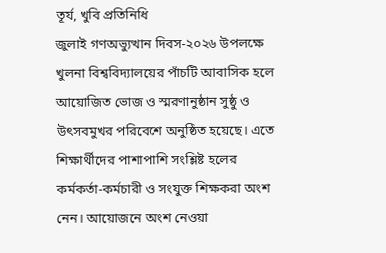তূর্য, খুবি প্রতিনিধি
জুলাই গণঅভ্যুত্থান দিবস-২০২৬ উপলক্ষে খুলনা বিশ্ববিদ্যালয়ের পাঁচটি আবাসিক হলে আয়োজিত ভোজ ও স্মরণানুষ্ঠান সুষ্ঠু ও উৎসবমুখর পরিবেশে অনুষ্ঠিত হয়েছে। এতে শিক্ষার্থীদের পাশাপাশি সংশ্লিষ্ট হলের কর্মকর্তা-কর্মচারী ও সংযুক্ত শিক্ষকরা অংশ নেন। আয়োজনে অংশ নেওয়া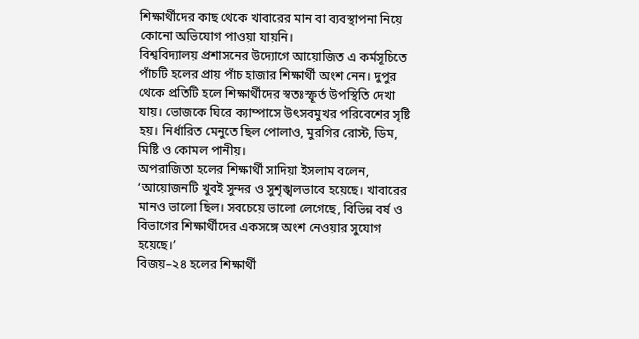শিক্ষার্থীদের কাছ থেকে খাবারের মান বা ব্যবস্থাপনা নিয়ে কোনো অভিযোগ পাওয়া যায়নি।
বিশ্ববিদ্যালয় প্রশাসনের উদ্যোগে আয়োজিত এ কর্মসূচিতে পাঁচটি হলের প্রায় পাঁচ হাজার শিক্ষার্থী অংশ নেন। দুপুর থেকে প্রতিটি হলে শিক্ষার্থীদের স্বতঃস্ফূর্ত উপস্থিতি দেখা যায়। ভোজকে ঘিরে ক্যাম্পাসে উৎসবমুখর পরিবেশের সৃষ্টি হয়। নির্ধারিত মেনুতে ছিল পোলাও, মুরগির রোস্ট, ডিম, মিষ্টি ও কোমল পানীয়।
অপরাজিতা হলের শিক্ষার্থী সাদিয়া ইসলাম বলেন, ‘আয়োজনটি খুবই সুন্দর ও সুশৃঙ্খলভাবে হয়েছে। খাবারের মানও ভালো ছিল। সবচেয়ে ভালো লেগেছে, বিভিন্ন বর্ষ ও বিভাগের শিক্ষার্থীদের একসঙ্গে অংশ নেওয়ার সুযোগ হয়েছে।’
বিজয়–২৪ হলের শিক্ষার্থী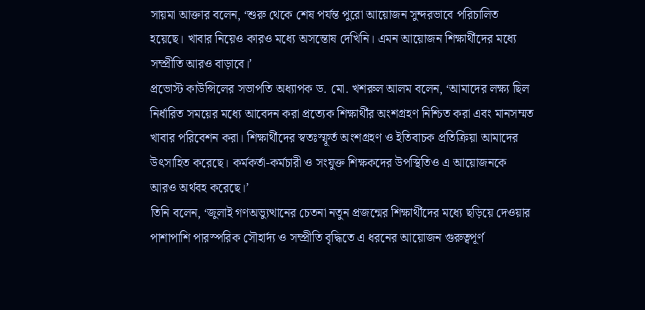সায়মা আক্তার বলেন, ‘শুরু থেকে শেষ পর্যন্ত পুরো আয়োজন সুন্দরভাবে পরিচালিত হয়েছে। খাবার নিয়েও কারও মধ্যে অসন্তোষ দেখিনি। এমন আয়োজন শিক্ষার্থীদের মধ্যে সম্প্রীতি আরও বাড়াবে।’
প্রভোস্ট কাউন্সিলের সভাপতি অধ্যাপক ড. মো. খশরুল আলম বলেন, ‘আমাদের লক্ষ্য ছিল নির্ধারিত সময়ের মধ্যে আবেদন করা প্রত্যেক শিক্ষার্থীর অংশগ্রহণ নিশ্চিত করা এবং মানসম্মত খাবার পরিবেশন করা। শিক্ষার্থীদের স্বতঃস্ফূর্ত অংশগ্রহণ ও ইতিবাচক প্রতিক্রিয়া আমাদের উৎসাহিত করেছে। কর্মকর্তা-কর্মচারী ও সংযুক্ত শিক্ষকদের উপস্থিতিও এ আয়োজনকে আরও অর্থবহ করেছে।’
তিনি বলেন, ‘জুলাই গণঅভ্যুত্থানের চেতনা নতুন প্রজন্মের শিক্ষার্থীদের মধ্যে ছড়িয়ে দেওয়ার পাশাপাশি পারস্পরিক সৌহার্দ্য ও সম্প্রীতি বৃদ্ধিতে এ ধরনের আয়োজন গুরুত্বপূর্ণ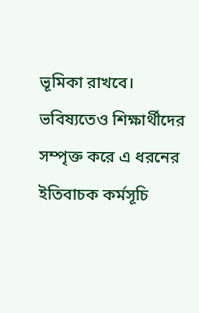ভূমিকা রাখবে। ভবিষ্যতেও শিক্ষার্থীদের সম্পৃক্ত করে এ ধরনের ইতিবাচক কর্মসূচি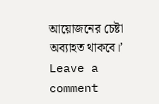আয়োজনের চেষ্টা অব্যাহত থাকবে।’
Leave a comment